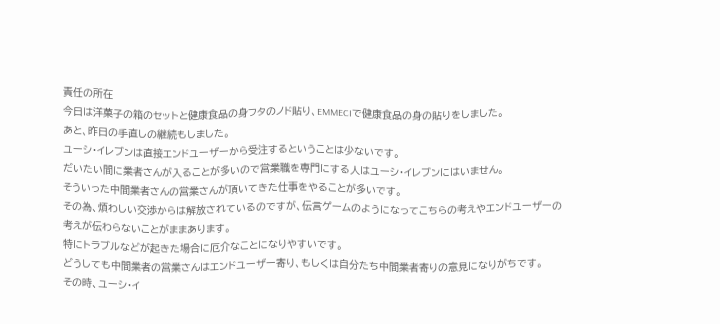責任の所在
今日は洋菓子の箱のセットと健康食品の身フタのノド貼り、EMMECIで健康食品の身の貼りをしました。
あと、昨日の手直しの継続もしました。
ユーシ・イレブンは直接エンドユーザーから受注するということは少ないです。
だいたい間に業者さんが入ることが多いので営業職を専門にする人はユーシ・イレブンにはいません。
そういった中間業者さんの営業さんが頂いてきた仕事をやることが多いです。
その為、煩わしい交渉からは解放されているのですが、伝言ゲームのようになってこちらの考えやエンドユーザーの考えが伝わらないことがままあります。
特にトラブルなどが起きた場合に厄介なことになりやすいです。
どうしても中間業者の営業さんはエンドユーザー寄り、もしくは自分たち中間業者寄りの意見になりがちです。
その時、ユーシ・イ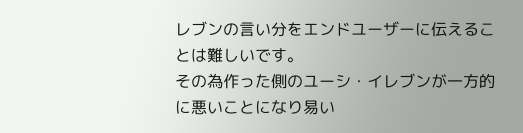レブンの言い分をエンドユーザーに伝えることは難しいです。
その為作った側のユーシ・イレブンが一方的に悪いことになり易い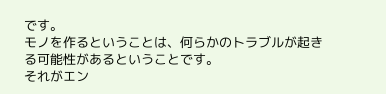です。
モノを作るということは、何らかのトラブルが起きる可能性があるということです。
それがエン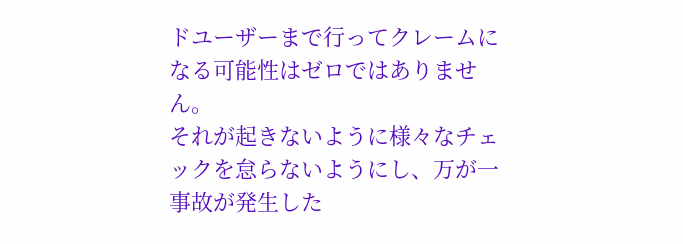ドユーザーまで行ってクレームになる可能性はゼロではありません。
それが起きないように様々なチェックを怠らないようにし、万が一事故が発生した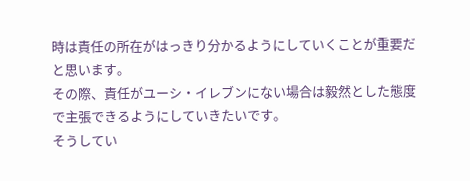時は責任の所在がはっきり分かるようにしていくことが重要だと思います。
その際、責任がユーシ・イレブンにない場合は毅然とした態度で主張できるようにしていきたいです。
そうしてい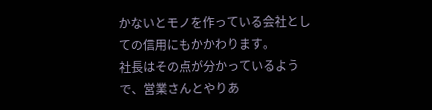かないとモノを作っている会社としての信用にもかかわります。
社長はその点が分かっているようで、営業さんとやりあ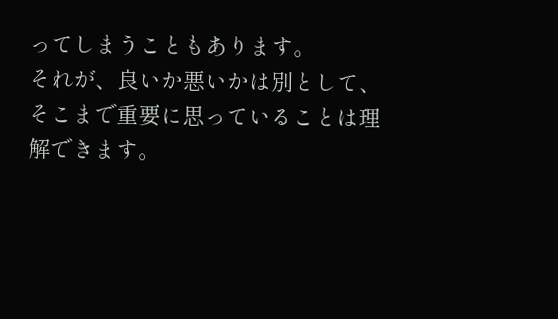ってしまうこともあります。
それが、良いか悪いかは別として、そこまで重要に思っていることは理解できます。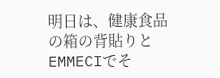明日は、健康食品の箱の背貼りとEMMECIでそ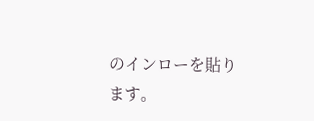のインローを貼ります。